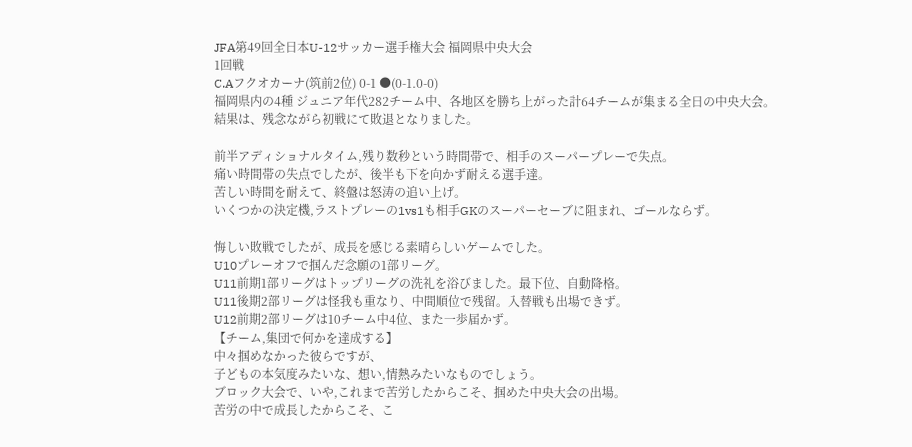JFA第49回全日本U-12サッカー選手権大会 福岡県中央大会
1回戦
C.Aフクオカーナ(筑前2位) 0-1 ●(0-1.0-0)
福岡県内の4種 ジュニア年代282チーム中、各地区を勝ち上がった計64チームが集まる全日の中央大会。
結果は、残念ながら初戦にて敗退となりました。

前半アディショナルタイム,残り数秒という時間帯で、相手のスーパープレーで失点。
痛い時間帯の失点でしたが、後半も下を向かず耐える選手達。
苦しい時間を耐えて、終盤は怒涛の追い上げ。
いくつかの決定機,ラストプレーの1vs1も相手GKのスーパーセーブに阻まれ、ゴールならず。

悔しい敗戦でしたが、成長を感じる素晴らしいゲームでした。
U10プレーオフで掴んだ念願の1部リーグ。
U11前期1部リーグはトップリーグの洗礼を浴びました。最下位、自動降格。
U11後期2部リーグは怪我も重なり、中間順位で残留。入替戦も出場できず。
U12前期2部リーグは10チーム中4位、また一歩届かず。
【チーム,集団で何かを達成する】
中々掴めなかった彼らですが、
子どもの本気度みたいな、想い,情熱みたいなものでしょう。
ブロック大会で、いや,これまで苦労したからこそ、掴めた中央大会の出場。
苦労の中で成長したからこそ、こ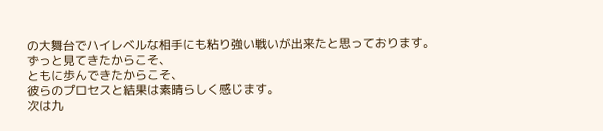の大舞台でハイレベルな相手にも粘り強い戦いが出来たと思っております。
ずっと見てきたからこそ、
ともに歩んできたからこそ、
彼らのプロセスと結果は素晴らしく感じます。
次は九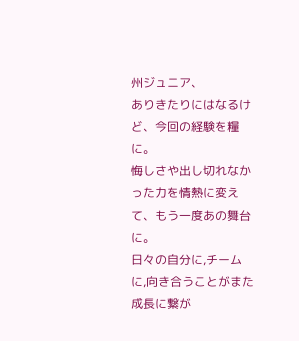州ジュニア、
ありきたりにはなるけど、今回の経験を糧に。
悔しさや出し切れなかった力を情熱に変えて、もう一度あの舞台に。
日々の自分に,チームに,向き合うことがまた成長に繋が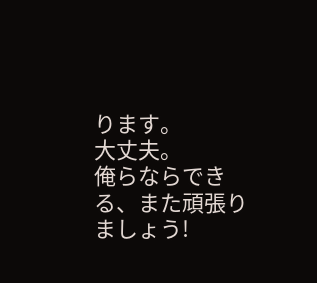ります。
大丈夫。
俺らならできる、また頑張りましょう!